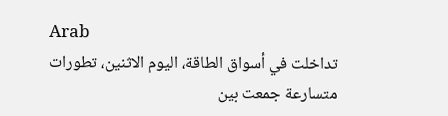Arab
تداخلت في أسواق الطاقة، اليوم الاثنين، تطورات متسارعة جمعت بين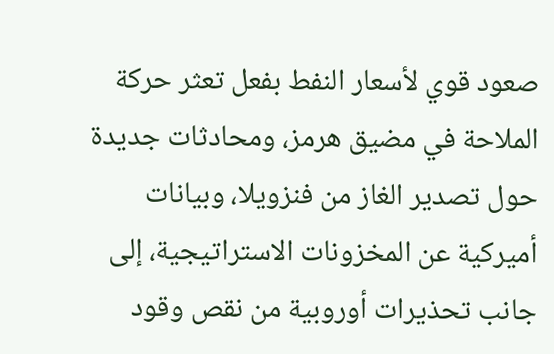صعود قوي لأسعار النفط بفعل تعثر حركة الملاحة في مضيق هرمز، ومحادثات جديدة حول تصدير الغاز من فنزويلا، وبيانات أميركية عن المخزونات الاستراتيجية، إلى جانب تحذيرات أوروبية من نقص وقود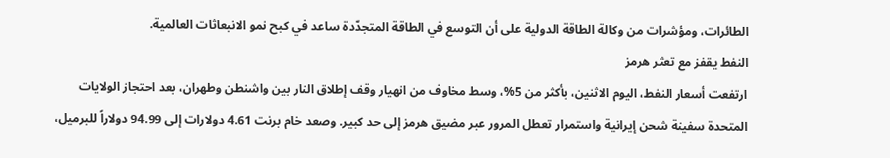الطائرات، ومؤشرات من وكالة الطاقة الدولية على أن التوسع في الطاقة المتجدّدة ساعد في كبح نمو الانبعاثات العالمية.
النفط يقفز مع تعثر هرمز
ارتفعت أسعار النفط، اليوم الاثنين، بأكثر من 5%، وسط مخاوف من انهيار وقف إطلاق النار بين واشنطن وطهران، بعد احتجاز الولايات المتحدة سفينة شحن إيرانية واستمرار تعطل المرور عبر مضيق هرمز إلى حد كبير. وصعد خام برنت 4.61 دولارات إلى 94.99 دولاراً للبرميل،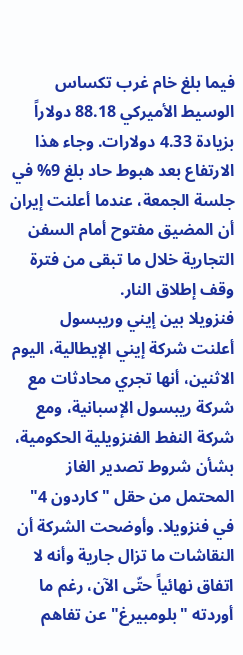فيما بلغ خام غرب تكساس الوسيط الأميركي 88.18 دولاراً بزيادة 4.33 دولارات. وجاء هذا الارتفاع بعد هبوط حاد بلغ 9% في جلسة الجمعة، عندما أعلنت إيران أن المضيق مفتوح أمام السفن التجارية خلال ما تبقى من فترة وقف إطلاق النار.
فنزويلا بين إيني وريبسول
أعلنت شركة إيني الإيطالية، اليوم الاثنين، أنها تجري محادثات مع شركة ريبسول الإسبانية، ومع شركة النفط الفنزويلية الحكومية، بشأن شروط تصدير الغاز المحتمل من حقل "كاردون 4" في فنزويلا. وأوضحت الشركة أن النقاشات ما تزال جارية وأنه لا اتفاق نهائياً حتّى الآن، رغم ما أوردته "بلومبيرغ" عن تفاهم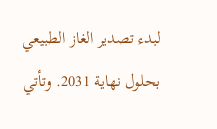لبدء تصدير الغاز الطبيعي بحلول نهاية 2031. وتأتي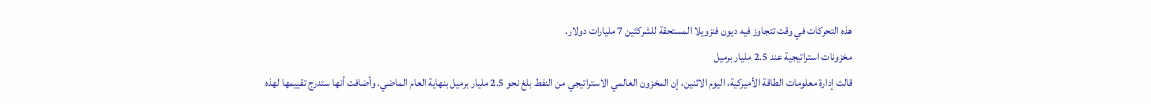هذه التحركات في وقت تتجاوز فيه ديون فنزويلا المستحقة للشركتَين 7 مليارات دولار.
مخزونات استراتيجية عند 2.5 مليار برميل
قالت إدارة معلومات الطاقة الأميركية، اليوم الاثنين، إن المخزون العالمي الاستراتيجي من النفط بلغ نحو 2.5 مليار برميل بنهاية العام الماضي. وأضافت أنها ستدرج تقييمها لهذه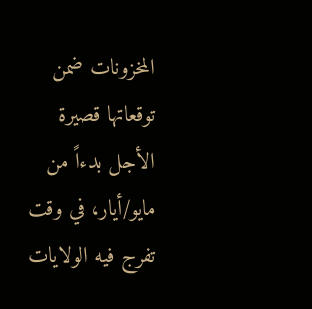المخزونات ضمن توقعاتها قصيرة الأجل بدءاً من مايو/أيار، في وقت تفرج فيه الولايات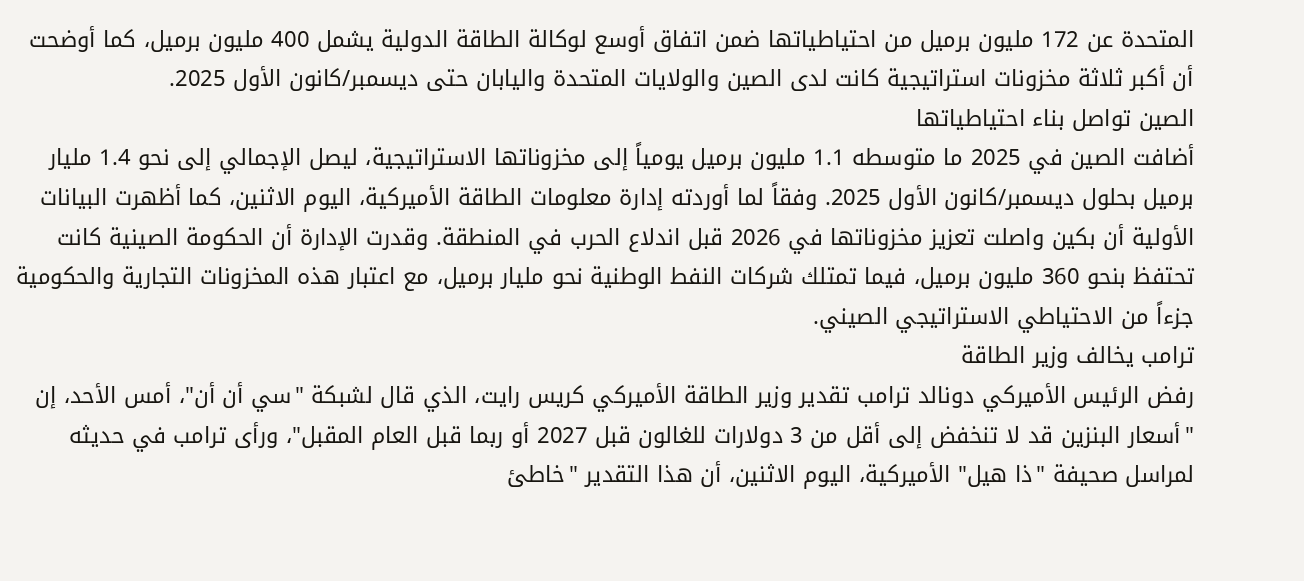المتحدة عن 172 مليون برميل من احتياطياتها ضمن اتفاق أوسع لوكالة الطاقة الدولية يشمل 400 مليون برميل، كما أوضحت أن أكبر ثلاثة مخزونات استراتيجية كانت لدى الصين والولايات المتحدة واليابان حتى ديسمبر/كانون الأول 2025.
الصين تواصل بناء احتياطياتها
أضافت الصين في 2025 ما متوسطه 1.1 مليون برميل يومياً إلى مخزوناتها الاستراتيجية، ليصل الإجمالي إلى نحو 1.4 مليار برميل بحلول ديسمبر/كانون الأول 2025. وفقاً لما أوردته إدارة معلومات الطاقة الأميركية، اليوم الاثنين، كما أظهرت البيانات الأولية أن بكين واصلت تعزيز مخزوناتها في 2026 قبل اندلاع الحرب في المنطقة. وقدرت الإدارة أن الحكومة الصينية كانت تحتفظ بنحو 360 مليون برميل، فيما تمتلك شركات النفط الوطنية نحو مليار برميل، مع اعتبار هذه المخزونات التجارية والحكومية جزءاً من الاحتياطي الاستراتيجي الصيني.
ترامب يخالف وزير الطاقة
رفض الرئيس الأميركي دونالد ترامب تقدير وزير الطاقة الأميركي كريس رايت، الذي قال لشبكة "سي أن أن"، أمس الأحد، إن "أسعار البنزين قد لا تنخفض إلى أقل من 3 دولارات للغالون قبل 2027 أو ربما قبل العام المقبل"، ورأى ترامب في حديثه لمراسل صحيفة "ذا هيل" الأميركية، اليوم الاثنين، أن هذا التقدير "خاطئ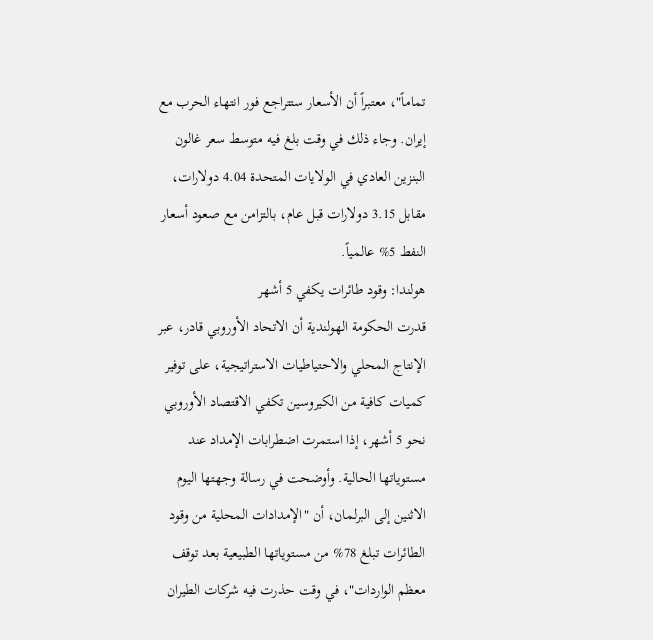تماماً"، معتبراً أن الأسعار ستتراجع فور انتهاء الحرب مع إيران. وجاء ذلك في وقت بلغ فيه متوسط سعر غالون البنزين العادي في الولايات المتحدة 4.04 دولارات، مقابل 3.15 دولارات قبل عام، بالتزامن مع صعود أسعار النفط 5% عالمياً.
هولندا: وقود طائرات يكفي 5 أشهر
قدرت الحكومة الهولندية أن الاتحاد الأوروبي قادر، عبر الإنتاج المحلي والاحتياطيات الاستراتيجية، على توفير كميات كافية من الكيروسين تكفي الاقتصاد الأوروبي نحو 5 أشهر، إذا استمرت اضطرابات الإمداد عند مستوياتها الحالية. وأوضحت في رسالة وجهتها اليوم الاثنين إلى البرلمان، أن "الإمدادات المحلية من وقود الطائرات تبلغ 78% من مستوياتها الطبيعية بعد توقف معظم الواردات"، في وقت حذرت فيه شركات الطيران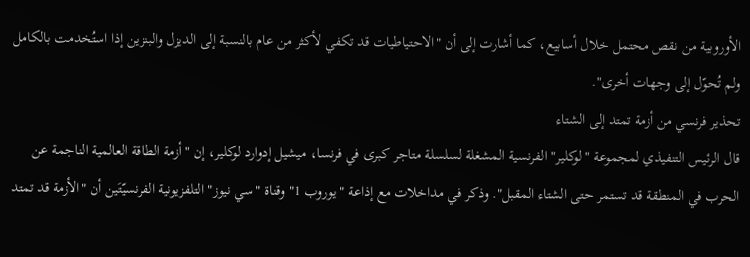الأوروبية من نقص محتمل خلال أسابيع، كما أشارت إلى أن "الاحتياطيات قد تكفي لأكثر من عام بالنسبة إلى الديزل والبنزين إذا استُخدمت بالكامل ولم تُحوّل إلى وجهات أخرى".
تحذير فرنسي من أزمة تمتد إلى الشتاء
قال الرئيس التنفيذي لمجموعة "لوكلير" الفرنسية المشغلة لسلسلة متاجر كبرى في فرنسا، ميشيل إدوارد لوكلير، إن "أزمة الطاقة العالمية الناجمة عن الحرب في المنطقة قد تستمر حتى الشتاء المقبل". وذكر في مداخلات مع إذاعة "يوروب 1" وقناة "سي نيوز" التلفزيونية الفرنسيّتَين أن "الأزمة قد تمتد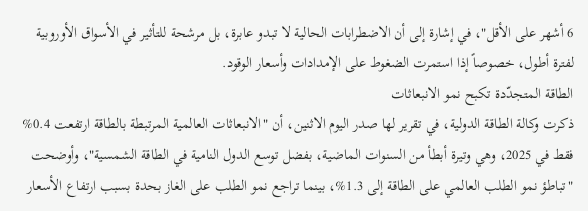6 أشهر على الأقل"، في إشارة إلى أن الاضطرابات الحالية لا تبدو عابرة، بل مرشحة للتأثير في الأسواق الأوروبية لفترة أطول، خصوصاً إذا استمرت الضغوط على الإمدادات وأسعار الوقود.
الطاقة المتجدّدة تكبح نمو الانبعاثات
ذكرت وكالة الطاقة الدولية، في تقرير لها صدر اليوم الاثنين، أن "الانبعاثات العالمية المرتبطة بالطاقة ارتفعت 0.4% فقط في 2025، وهي وتيرة أبطأ من السنوات الماضية، بفضل توسع الدول النامية في الطاقة الشمسية"، وأوضحت "تباطؤ نمو الطلب العالمي على الطاقة إلى 1.3%، بينما تراجع نمو الطلب على الغاز بحدة بسبب ارتفاع الأسعار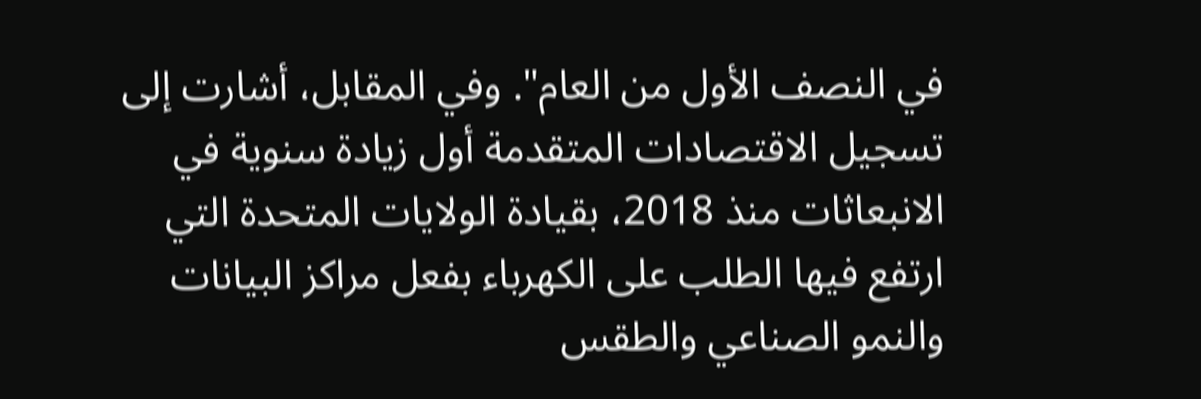في النصف الأول من العام". وفي المقابل، أشارت إلى تسجيل الاقتصادات المتقدمة أول زيادة سنوية في الانبعاثات منذ 2018، بقيادة الولايات المتحدة التي ارتفع فيها الطلب على الكهرباء بفعل مراكز البيانات والنمو الصناعي والطقس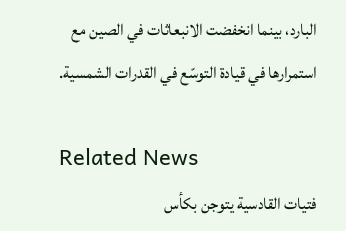البارد، بينما انخفضت الانبعاثات في الصين مع استمرارها في قيادة التوسّع في القدرات الشمسية.

Related News
فتيات القادسية يتوجن بكأس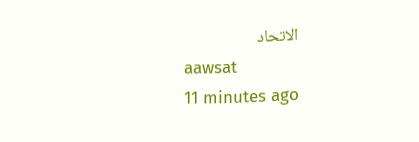الاتحاد
aawsat
11 minutes ago